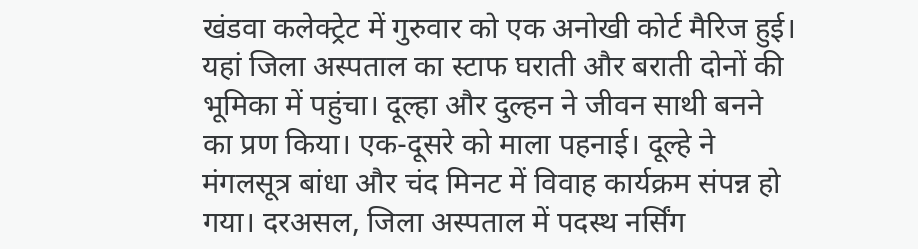खंडवा कलेक्ट्रेट में गुरुवार को एक अनोखी कोर्ट मैरिज हुई। यहां जिला अस्पताल का स्टाफ घराती और बराती दोनों की भूमिका में पहुंचा। दूल्हा और दुल्हन ने जीवन साथी बनने का प्रण किया। एक-दूसरे को माला पहनाई। दूल्हे ने मंगलसूत्र बांधा और चंद मिनट में विवाह कार्यक्रम संपन्न हो गया। दरअसल, जिला अस्पताल में पदस्थ नर्सिंग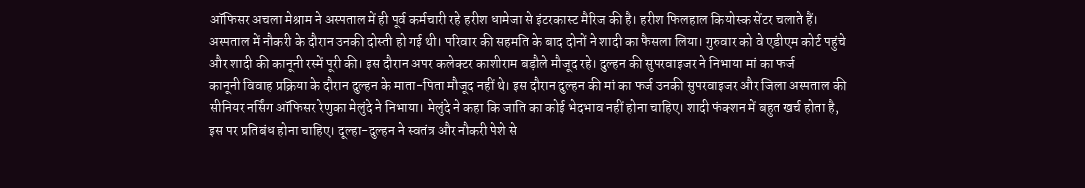ऑफिसर अचला मेश्राम ने अस्पताल में ही पूर्व कर्मचारी रहे हरीश धामेजा से इंटरकास्ट मैरिज की है। हरीश फिलहाल कियोस्क सेंटर चलाते हैं। अस्पताल में नौकरी के दौरान उनकी दोस्ती हो गई थी। परिवार की सहमति के बाद दोनों ने शादी का फैसला लिया। गुरुवार को वे एडीएम कोर्ट पहुंचे और शादी की कानूनी रस्में पूरी की। इस दौरान अपर कलेक्टर काशीराम बड़ौले मौजूद रहे। दुल्हन की सुपरवाइजर ने निभाया मां का फर्ज
कानूनी विवाह प्रक्रिया के दौरान दुल्हन के माता-पिता मौजूद नहीं थे। इस दौरान दुल्हन की मां का फर्ज उनकी सुपरवाइजर और जिला अस्पताल की सीनियर नर्सिंग ऑफिसर रेणुका मेलुंदे ने निभाया। मेलुंदे ने कहा कि जाति का कोई भेदभाव नहीं होना चाहिए। शादी फंक्शन में बहुत खर्च होता है, इस पर प्रतिबंध होना चाहिए। दूल्हा-दुल्हन ने स्वतंत्र और नौकरी पेशे से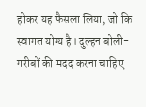होकर यह फैसला लिया, जो कि स्वागत योग्य है। दुल्हन बोली- गरीबों की मदद करना चाहिए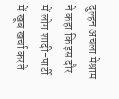दुल्हन अचला मेश्राम ने कहा कि इस दौर में लोग शादी-पार्टी में खूब खर्चा करते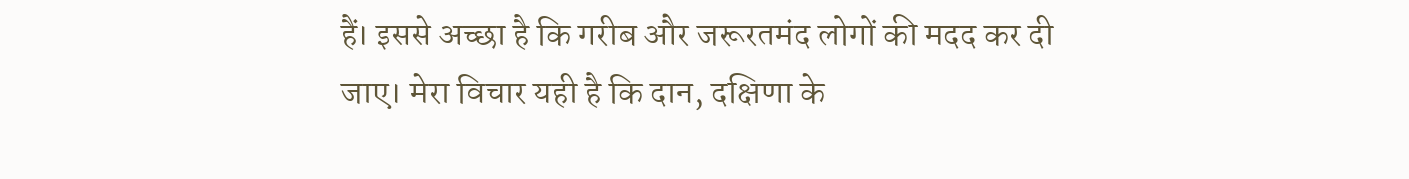हैं। इससे अच्छा है कि गरीब और जरूरतमंद लोगों की मदद कर दी जाए। मेरा विचार यही है कि दान, दक्षिणा के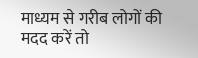माध्यम से गरीब लोगों की मदद करें तो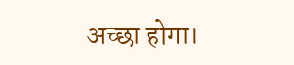अच्छा होगा।